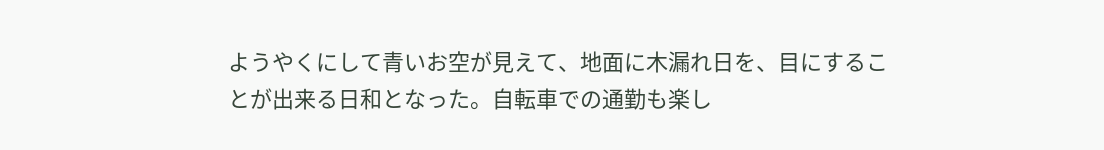ようやくにして青いお空が見えて、地面に木漏れ日を、目にすることが出来る日和となった。自転車での通勤も楽し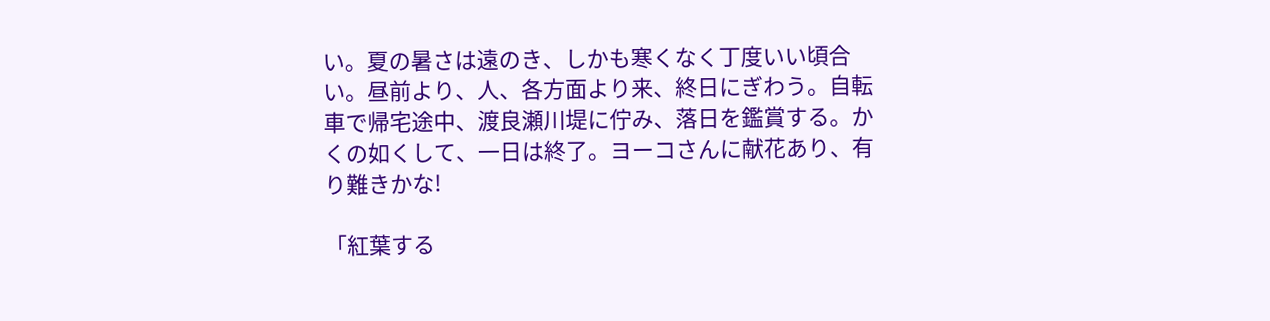い。夏の暑さは遠のき、しかも寒くなく丁度いい頃合い。昼前より、人、各方面より来、終日にぎわう。自転車で帰宅途中、渡良瀬川堤に佇み、落日を鑑賞する。かくの如くして、一日は終了。ヨーコさんに献花あり、有り難きかな!

「紅葉する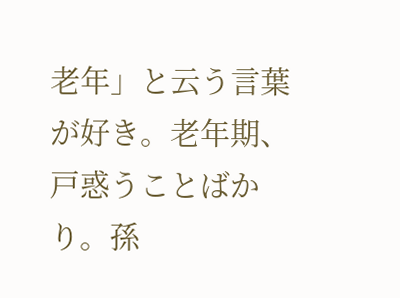老年」と云う言葉が好き。老年期、戸惑うことばかり。孫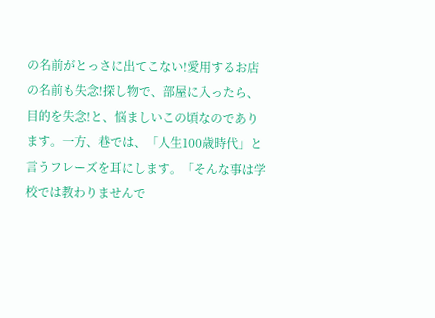の名前がとっさに出てこない!愛用するお店の名前も失念!探し物で、部屋に入ったら、目的を失念!と、悩ましいこの頃なのであります。一方、巷では、「人生100歳時代」と言うフレーズを耳にします。「そんな事は学校では教わりませんで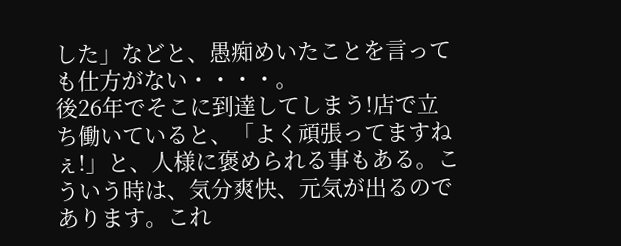した」などと、愚痴めいたことを言っても仕方がない・・・・。
後26年でそこに到達してしまう!店で立ち働いていると、「よく頑張ってますねぇ!」と、人様に褒められる事もある。こういう時は、気分爽快、元気が出るのであります。これ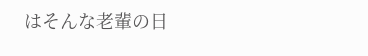はそんな老輩の日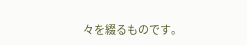々を綴るものです。